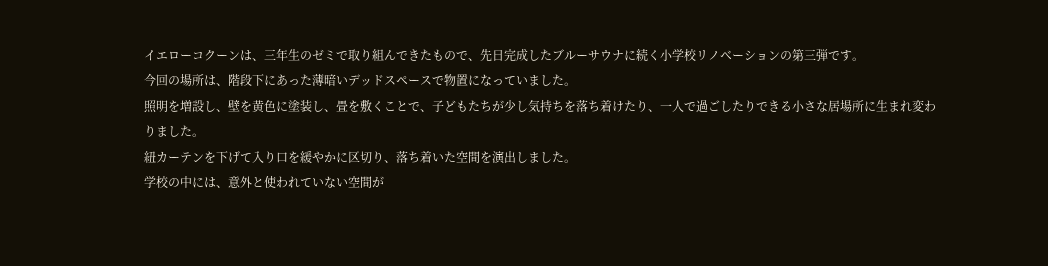イエローコクーンは、三年生のゼミで取り組んできたもので、先日完成したブルーサウナに続く小学校リノベーションの第三弾です。
今回の場所は、階段下にあった薄暗いデッドスペースで物置になっていました。
照明を増設し、壁を黄色に塗装し、畳を敷くことで、子どもたちが少し気持ちを落ち着けたり、一人で過ごしたりできる小さな居場所に生まれ変わりました。
紐カーテンを下げて入り口を緩やかに区切り、落ち着いた空間を演出しました。
学校の中には、意外と使われていない空間が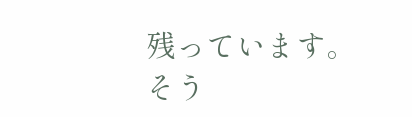残っています。
そう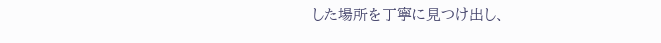した場所を丁寧に見つけ出し、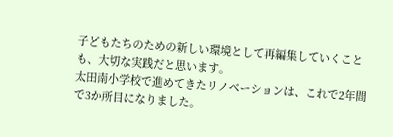子どもたちのための新しい環境として再編集していくことも、大切な実践だと思います。
太田南小学校で進めてきたリノベーションは、これで2年間で3か所目になりました。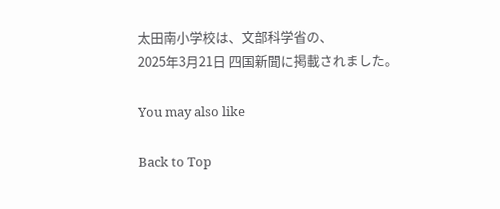太田南小学校は、文部科学省の、
2025年3月21日 四国新聞に掲載されました。

You may also like

Back to Top